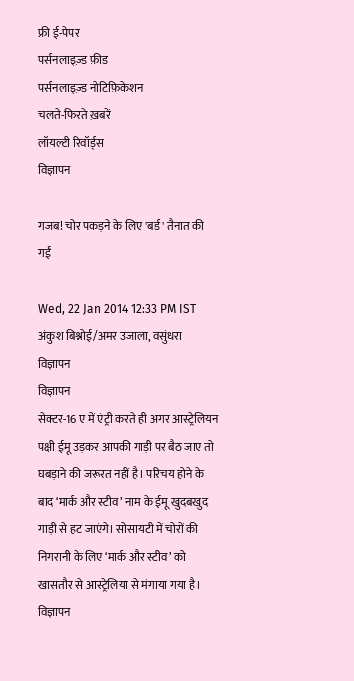फ्री ई-पेपर
पर्सनलाइज़्ड फ़ीड
पर्सनलाइज़्ड नोटिफ़िकेशन
चलते-फिरते ख़बरें
लॉयल्टी रिवॉर्ड्स
विज्ञापन

गजब! चोर पकड़ने के लिए 'बर्ड' तैनात की गईं

Wed, 22 Jan 2014 12:33 PM IST
अंकुश बिश्नोई/अमर उजाला, वसुंधरा
विज्ञापन
विज्ञापन
सेक्टर-16 ए में एंट्री करते ही अगर आस्ट्रेलियन पक्षी ईमू उड़कर आपकी गाड़ी पर बैठ जाए तो घबड़ाने की जरूरत नहीं है। परिचय होने के बाद ‘मार्क और स्टीव’ नाम के ईमू खुदबखुद गाड़ी से हट जाएंगे। सोसायटी में चोरों की निगरानी के लिए ‘मार्क और स्टीव’ को खासतौर से आस्ट्रेलिया से मंगाया गया है।
विज्ञापन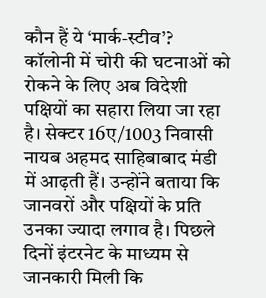कौन हैं ये ‘मार्क-स्टीव’?
कॉलोनी में चोरी की घटनाओं को रोकने के लिए अब विदेशी पक्षियों का सहारा लिया जा रहा है। सेक्टर 16ए/1003 निवासी नायब अहमद साहिबाबाद मंडी में आढ़ती हैं। उन्होंने बताया कि जानवरों और पक्षियों के प्रति उनका ज्यादा लगाव है। पिछले दिनों इंटरनेट के माध्यम से जानकारी मिली कि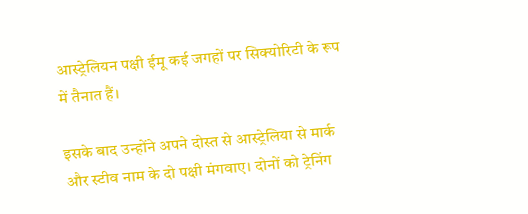आस्ट्रेलियन पक्षी ईमू कई जगहों पर सिक्योरिटी के रूप में तैनात हैं।

इसके बाद उन्होंने अपने दोस्त से आस्ट्रेलिया से मार्क और स्टीव नाम के दो पक्षी मंगवाए। दोनों को ट्रेनिंग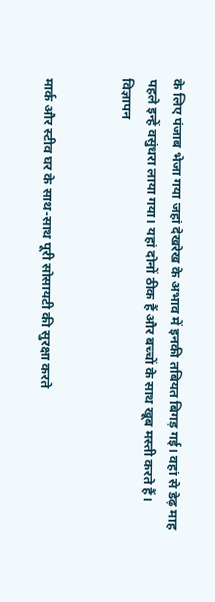के लिए पंजाब भेजा गया जहां देखरेख के अभाव में इनकी तबियत बिगड़ गई। वहां से डेढ़ माह पहले इन्हें वसुंधरा लाया गया। यहां दोनों ठीक हैं और बच्चों के साथ खूब मस्ती करते हैं।
विज्ञापन


मार्क और स्टीव घर के साथ-साथ पूरी सोसायटी की सुरक्षा करते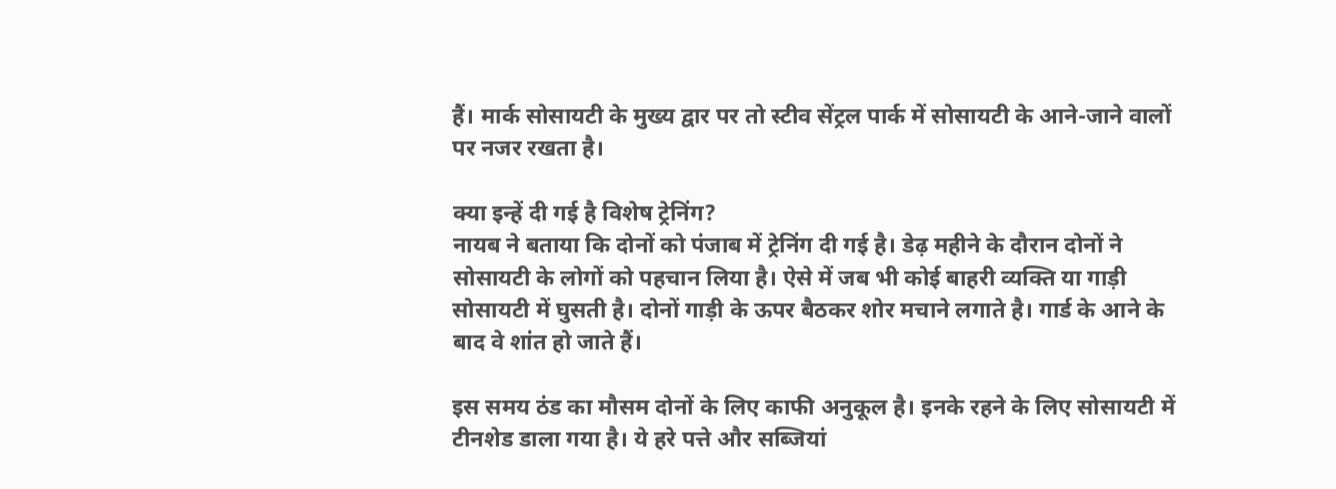हैं। मार्क सोसायटी के मुख्य द्वार पर तो स्टीव सेंट्रल पार्क में सोसायटी के आने-जाने वालों पर नजर रखता है।

क्या इन्हें दी गई है विशेष ट्रेनिंग?
नायब ने बताया कि दोनों को पंजाब में ट्रेनिंग दी गई है। डेढ़ महीने के दौरान दोनों ने सोसायटी के लोगों को पहचान लिया है। ऐसे में जब भी कोई बाहरी व्यक्ति या गाड़ी सोसायटी में घुसती है। दोनों गाड़ी के ऊपर बैठकर शोर मचाने लगाते है। गार्ड के आने के बाद वे शांत हो जाते हैं।

इस समय ठंड का मौसम दोनों के लिए काफी अनुकूल है। इनके रहने के लिए सोसायटी में टीनशेड डाला गया है। ये हरे पत्ते और सब्जियां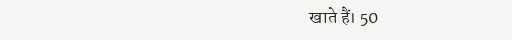खाते हैं। 50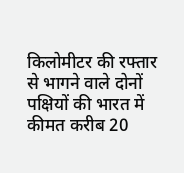किलोमीटर की रफ्तार से भागने वाले दोनों पक्षियों की भारत में कीमत करीब 20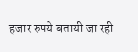हजार रुपये बतायी जा रही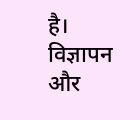है।
विज्ञापन
और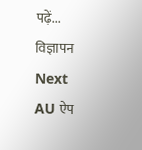पढ़ें...
विज्ञापन
Next
AU ऐप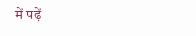में पढ़ें